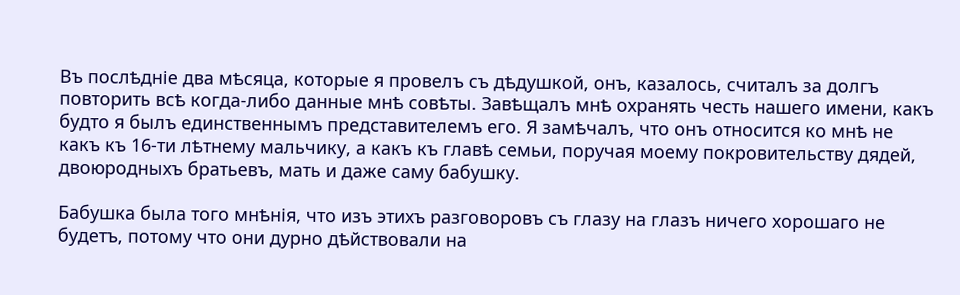Въ послѣдніе два мѣсяца, которые я провелъ съ дѣдушкой, онъ, казалось, считалъ за долгъ повторить всѣ когда-либо данные мнѣ совѣты. Завѣщалъ мнѣ охранять честь нашего имени, какъ будто я былъ единственнымъ представителемъ его. Я замѣчалъ, что онъ относится ко мнѣ не какъ къ 16-ти лѣтнему мальчику, а какъ къ главѣ семьи, поручая моему покровительству дядей, двоюродныхъ братьевъ, мать и даже саму бабушку.

Бабушка была того мнѣнія, что изъ этихъ разговоровъ съ глазу на глазъ ничего хорошаго не будетъ, потому что они дурно дѣйствовали на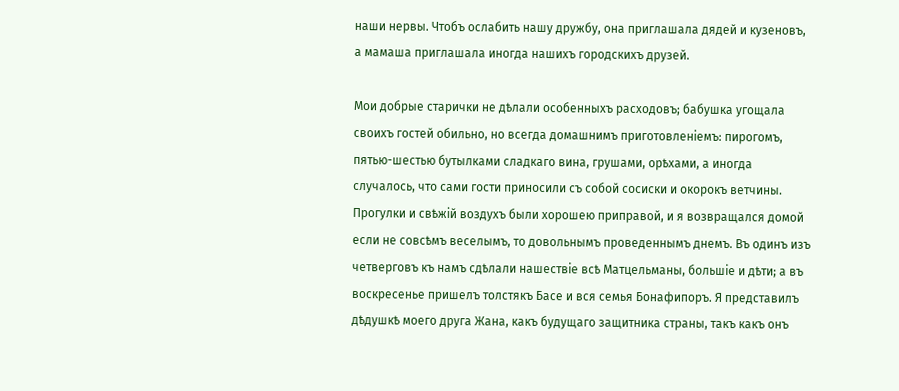наши нервы. Чтобъ ослабить нашу дружбу, она приглашала дядей и кузеновъ, а мамаша приглашала иногда нашихъ городскихъ друзей.

Мои добрые старички не дѣлали особенныхъ расходовъ; бабушка угощала своихъ гостей обильно, но всегда домашнимъ приготовленіемъ: пирогомъ, пятью-шестью бутылками сладкаго вина, грушами, орѣхами, а иногда случалось, что сами гости приносили съ собой сосиски и окорокъ ветчины. Прогулки и свѣжій воздухъ были хорошею приправой, и я возвращался домой если не совсѣмъ веселымъ, то довольнымъ проведеннымъ днемъ. Въ одинъ изъ четверговъ къ намъ сдѣлали нашествіе всѣ Матцельманы, большіе и дѣти; а въ воскресенье пришелъ толстякъ Басе и вся семья Бонафипоръ. Я представилъ дѣдушкѣ моего друга Жана, какъ будущаго защитника страны, такъ какъ онъ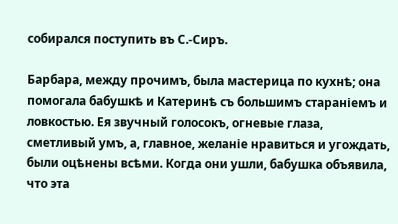собирался поступить въ С.-Сиръ.

Барбара, между прочимъ, была мастерица по кухнѣ; она помогала бабушкѣ и Катеринѣ съ большимъ стараніемъ и ловкостью. Ея звучный голосокъ, огневые глаза, сметливый умъ, а, главное, желаніе нравиться и угождать, были оцѣнены всѣми. Когда они ушли, бабушка объявила, что эта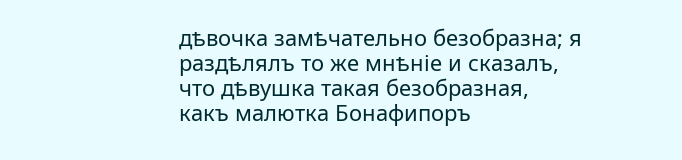дѣвочка замѣчательно безобразна; я раздѣлялъ то же мнѣніе и сказалъ, что дѣвушка такая безобразная, какъ малютка Бонафипоръ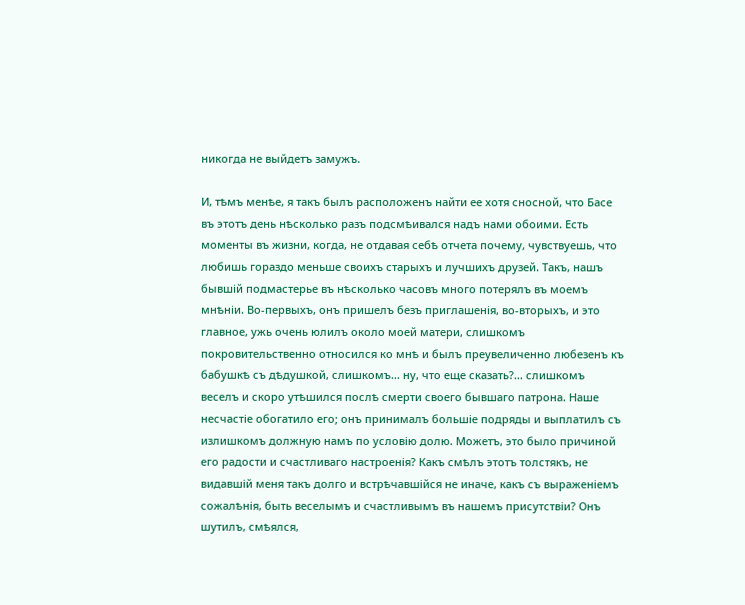никогда не выйдетъ замужъ.

И, тѣмъ менѣе, я такъ былъ расположенъ найти ее хотя сносной, что Басе въ этотъ день нѣсколько разъ подсмѣивался надъ нами обоими. Есть моменты въ жизни, когда, не отдавая себѣ отчета почему, чувствуешь, что любишь гораздо меньше своихъ старыхъ и лучшихъ друзей. Такъ, нашъ бывшій подмастерье въ нѣсколько часовъ много потерялъ въ моемъ мнѣніи. Во-первыхъ, онъ пришелъ безъ приглашенія, во-вторыхъ, и это главное, ужь очень юлилъ около моей матери, слишкомъ покровительственно относился ко мнѣ и былъ преувеличенно любезенъ къ бабушкѣ съ дѣдушкой, слишкомъ... ну, что еще сказать?... слишкомъ веселъ и скоро утѣшился послѣ смерти своего бывшаго патрона. Наше несчастіе обогатило его; онъ принималъ большіе подряды и выплатилъ съ излишкомъ должную намъ по условію долю. Можетъ, это было причиной его радости и счастливаго настроенія? Какъ смѣлъ этотъ толстякъ, не видавшій меня такъ долго и встрѣчавшійся не иначе, какъ съ выраженіемъ сожалѣнія, быть веселымъ и счастливымъ въ нашемъ присутствіи? Онъ шутилъ, смѣялся,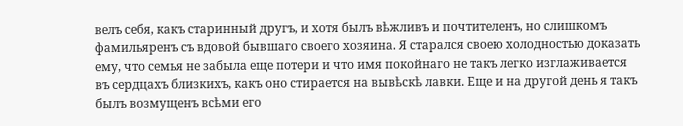велъ себя, какъ старинный другъ, и хотя былъ вѣжливъ и почтителенъ, но слишкомъ фамильяренъ съ вдовой бывшаго своего хозяина. Я старался своею холодностью доказать ему, что семья не забыла еще потери и что имя покойнаго не такъ легко изглаживается въ сердцахъ близкихъ, какъ оно стирается на вывѣскѣ лавки. Еще и на другой день я такъ былъ возмущенъ всѣми его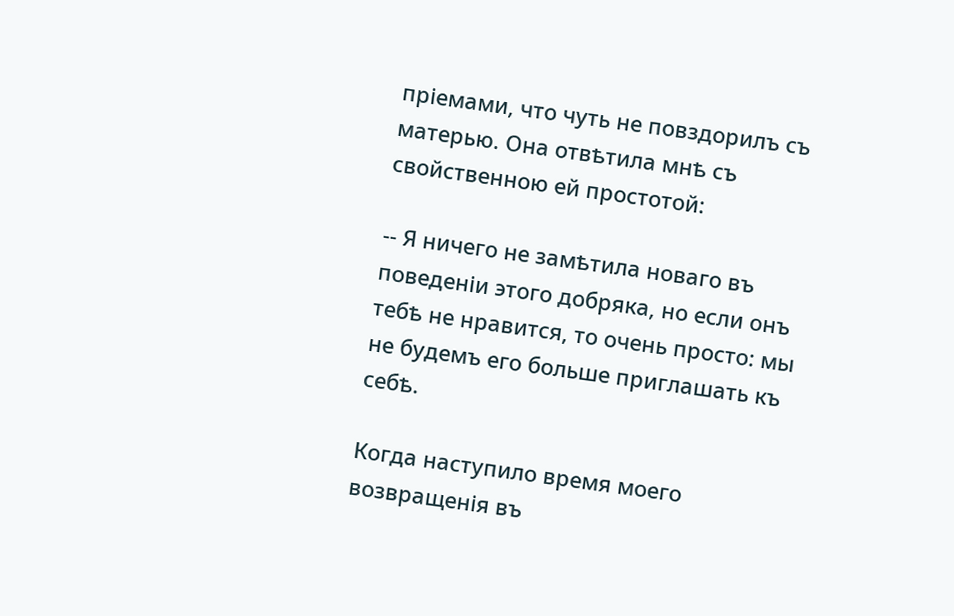пріемами, что чуть не повздорилъ съ матерью. Она отвѣтила мнѣ съ свойственною ей простотой:

-- Я ничего не замѣтила новаго въ поведеніи этого добряка, но если онъ тебѣ не нравится, то очень просто: мы не будемъ его больше приглашать къ себѣ.

Когда наступило время моего возвращенія въ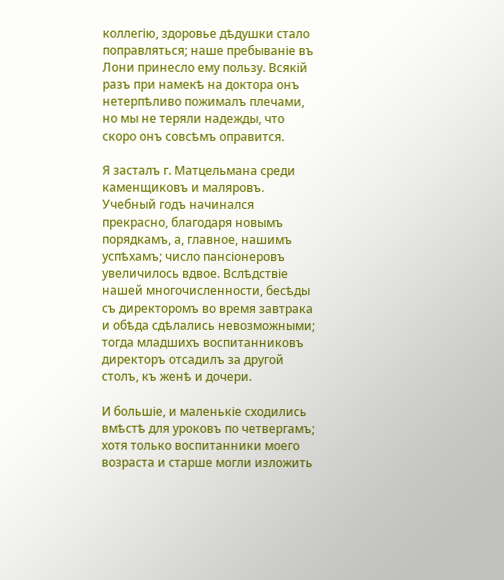коллегію, здоровье дѣдушки стало поправляться; наше пребываніе въ Лони принесло ему пользу. Всякій разъ при намекѣ на доктора онъ нетерпѣливо пожималъ плечами, но мы не теряли надежды, что скоро онъ совсѣмъ оправится.

Я засталъ г. Матцельмана среди каменщиковъ и маляровъ. Учебный годъ начинался прекрасно, благодаря новымъ порядкамъ, а, главное, нашимъ успѣхамъ; число пансіонеровъ увеличилось вдвое. Вслѣдствіе нашей многочисленности, бесѣды съ директоромъ во время завтрака и обѣда сдѣлались невозможными; тогда младшихъ воспитанниковъ директоръ отсадилъ за другой столъ, къ женѣ и дочери.

И большіе, и маленькіе сходились вмѣстѣ для уроковъ по четвергамъ; хотя только воспитанники моего возраста и старше могли изложить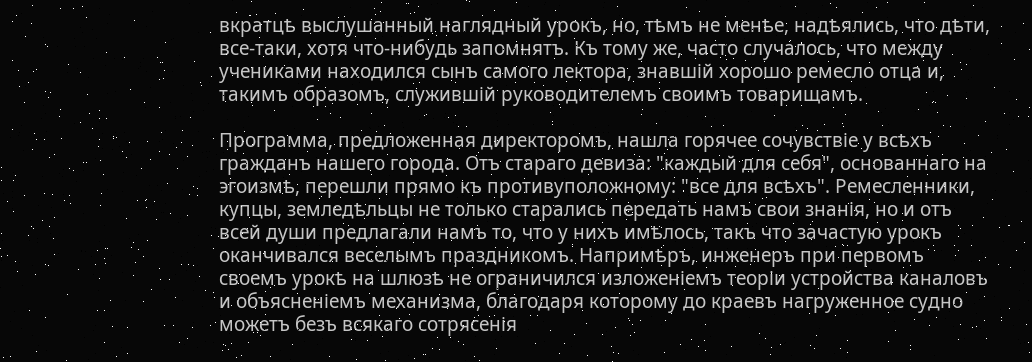вкратцѣ выслушанный наглядный урокъ, но, тѣмъ не менѣе, надѣялись, что дѣти, все-таки, хотя что-нибудь запомнятъ. Къ тому же, часто случалось, что между учениками находился сынъ самого лектора, знавшій хорошо ремесло отца и, такимъ образомъ, служившій руководителемъ своимъ товарищамъ.

Программа, предложенная директоромъ, нашла горячее сочувствіе у всѣхъ гражданъ нашего города. Отъ стараго девиза: "каждый для себя", основаннаго на эгоизмѣ, перешли прямо къ противуположному: "все для всѣхъ". Ремесленники, купцы, земледѣльцы не только старались передать намъ свои знанія, но и отъ всей души предлагали намъ то, что у нихъ имѣлось, такъ что зачастую урокъ оканчивался веселымъ праздникомъ. Напримѣръ, инженеръ при первомъ своемъ урокѣ на шлюзѣ не ограничился изложеніемъ теоріи устройства каналовъ и объясненіемъ механизма, благодаря которому до краевъ нагруженное судно можетъ безъ всякаго сотрясенія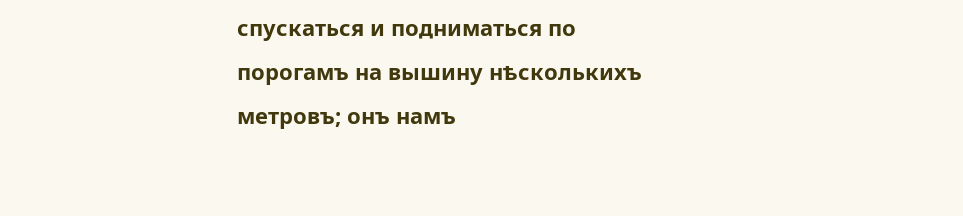спускаться и подниматься по порогамъ на вышину нѣсколькихъ метровъ; онъ намъ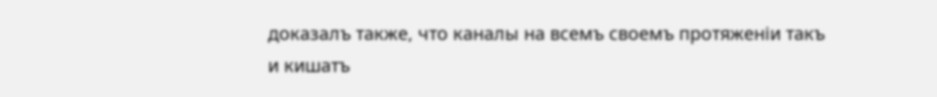доказалъ также, что каналы на всемъ своемъ протяженіи такъ и кишатъ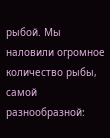рыбой. Мы наловили огромное количество рыбы, самой разнообразной: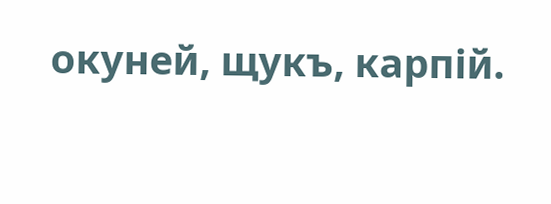окуней, щукъ, карпій.